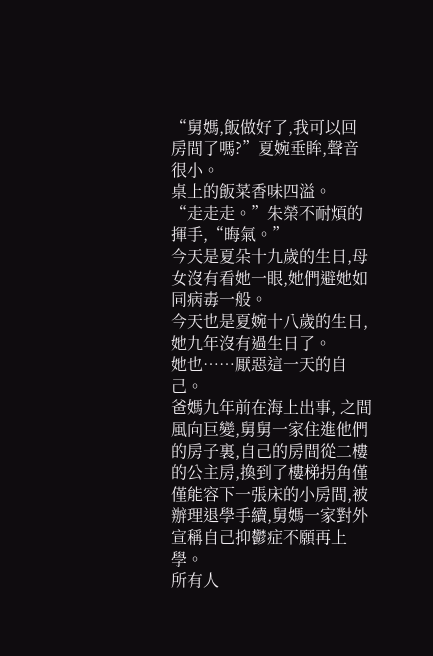“舅媽,飯做好了,我可以回房間了嗎?”夏婉垂眸,聲音很小。
桌上的飯菜香味四溢。
“走走走。”朱榮不耐煩的揮手,“晦氣。”
今天是夏朵十九歲的生日,母女沒有看她一眼,她們避她如同病毒一般。
今天也是夏婉十八歲的生日,她九年沒有過生日了。
她也……厭惡這一天的自己。
爸媽九年前在海上出事, 之間風向巨變,舅舅一家住進他們的房子裏,自己的房間從二樓的公主房,換到了樓梯拐角僅僅能容下一張床的小房間,被辦理退學手續,舅媽一家對外宣稱自己抑鬱症不願再上學。
所有人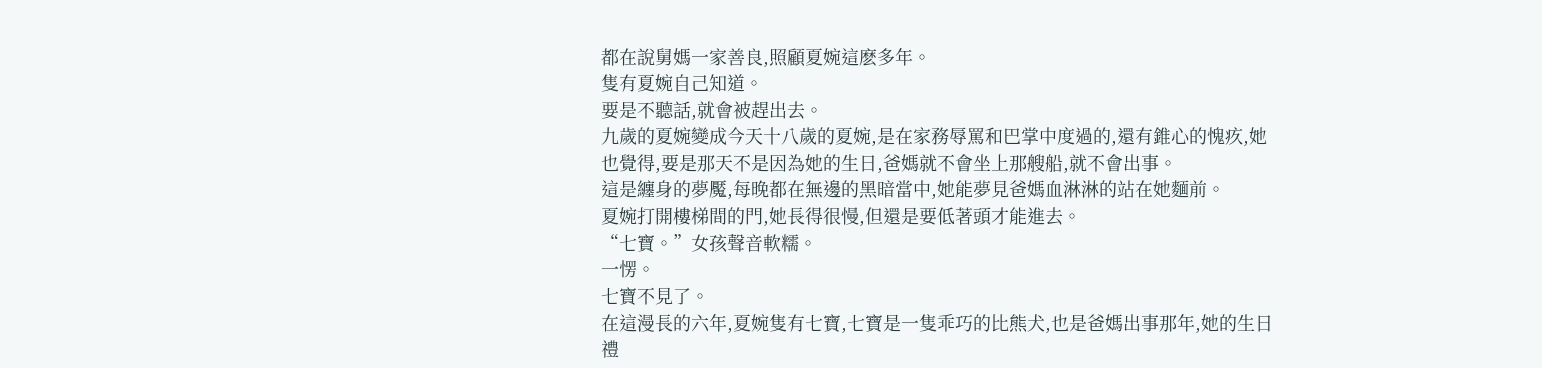都在說舅媽一家善良,照顧夏婉這麽多年。
隻有夏婉自己知道。
要是不聽話,就會被趕出去。
九歲的夏婉變成今天十八歲的夏婉,是在家務辱罵和巴掌中度過的,還有錐心的愧疚,她也覺得,要是那天不是因為她的生日,爸媽就不會坐上那艘船,就不會出事。
這是纏身的夢魘,每晚都在無邊的黑暗當中,她能夢見爸媽血淋淋的站在她麵前。
夏婉打開樓梯間的門,她長得很慢,但還是要低著頭才能進去。
“七寶。”女孩聲音軟糯。
一愣。
七寶不見了。
在這漫長的六年,夏婉隻有七寶,七寶是一隻乖巧的比熊犬,也是爸媽出事那年,她的生日禮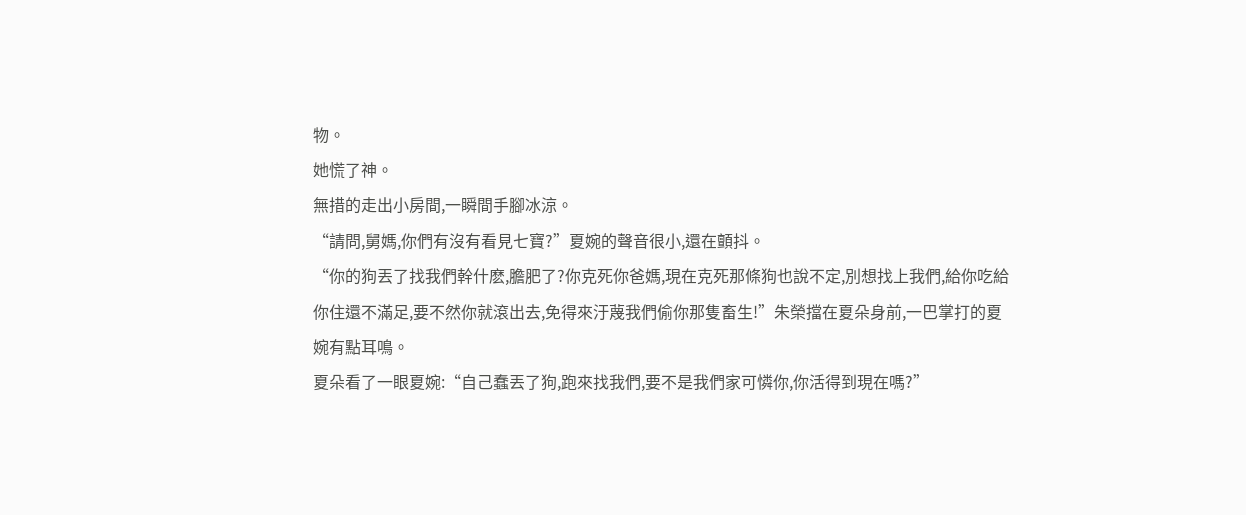物。
她慌了神。
無措的走出小房間,一瞬間手腳冰涼。
“請問,舅媽,你們有沒有看見七寶?”夏婉的聲音很小,還在顫抖。
“你的狗丟了找我們幹什麽,膽肥了?你克死你爸媽,現在克死那條狗也說不定,別想找上我們,給你吃給你住還不滿足,要不然你就滾出去,免得來汙蔑我們偷你那隻畜生!”朱榮擋在夏朵身前,一巴掌打的夏婉有點耳鳴。
夏朵看了一眼夏婉:“自己蠢丟了狗,跑來找我們,要不是我們家可憐你,你活得到現在嗎?”